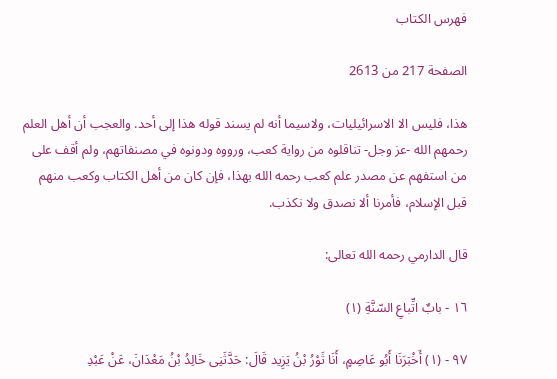فهرس الكتاب

الصفحة 217 من 2613

هذا، فليس الا الاسرائيليات، ولاسيما أنه لم يسند قوله هذا إلى أحد. والعجب أن أهل العلم رحمهم الله -عز وجل- تناقلوه من رواية كعب، ورووه ودونوه في مصنفاتهم، ولم أقف على من استفهم عن مصدر علم كعب رحمه الله بهذا، فإن كان من أهل الكتاب وكعب منهم قبل الإسلام، فأمرنا ألا نصدق ولا نكذب.

قال الدارمي رحمه الله تعالى:

١٦ - بابٌ اتِّباعِ السّنَّةِ (١)

٩٧ - (١) أَخْبَرَنَا أَبُو عَاصِمٍ، أَنَا ثَوْرُ بْنُ يَزِيد قَالَ: حَدَّثَنِى خَالِدُ بْنُ مَعْدَانَ، عَنْ عَبْدِ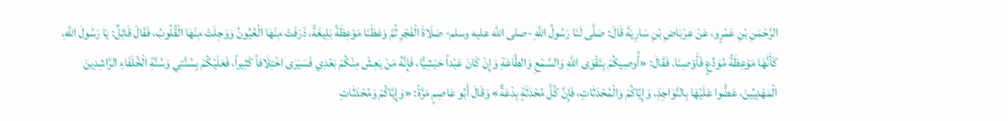الرَّحْمَنِ بْنِ عَمْرٍو، عَنْ عِرْبَاضِ بْنِ سَارِيَةَ قَالَ: صَلَّى لَنَا رَسُولُ اللَّهِ -صلى الله عليه وسلم- صَلَاةَ الْفَجْرِ ثُمَّ وَعَظَنَا مَوْعِظَةً بَلِيغَةً، ذَرَفَتْ مِنْهَا الْعُيُونُ وَوَجِلَتْ مِنْهَا الْقُلُوبُ، فَقَالَ قَائِلٌ: يَا رَسُولَ اللَّهِ، كَأَنَّهَا مَوْعِظَةُ مُوَدِّعٍ فَأَوْصِنَا. فَقَالَ: «أُوصِيكُمْ بِتَقْوَى اللَّهِ وَالسَّمْعِ وَالطَّاعَةِ وَإِنْ كَانَ عَبْداً حَبَشِيًّا، فَإِنَّهُ مَنْ يَعِشْ مِنْكُمْ بَعْدِي فَسَيَرَى اخْتِلَافاً كَثِيراً، فَعَلَيْكُمْ بِسُنَّتِي وَسُنَّةِ الْخُلَفَاءِ الرَّاشِدِينَ الْمَهْدِيِّينَ، عَضُّوا عَلَيْهَا بِالنَّوَاجِذِ، وَإِيَّاكُمْ وَالْمُحْدَثَاتِ، فَإِنَّ كُلَّ مُحْدَثَةٍ بِدْعَةٌ» وَقَالَ أَبُو عَاصِمٍ مَرَّةً: «وَإِيَّاكُمْ وَمُحْدَثَاتِ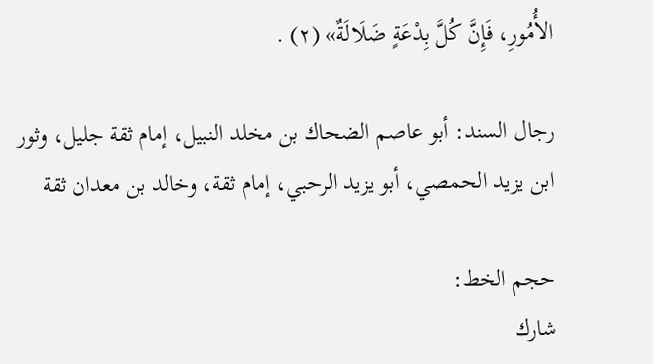الأُمُورِ، فَإِنَّ كُلَّ بِدْعَةٍ ضَلَالَةٌ» (٢) .

رجال السند: أبو عاصم الضحاك بن مخلد النبيل، إمام ثقة جليل، وثور ابن يزيد الحمصي، أبو يزيد الرحبي، إمام ثقة، وخالد بن معدان ثقة

حجم الخط:
شارك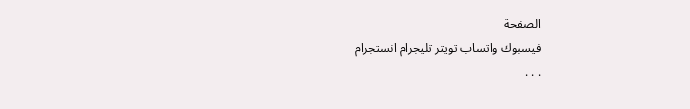الصفحة
فيسبوك واتساب تويتر تليجرام انستجرام
. . .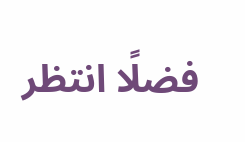فضلًا انتظر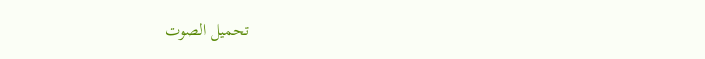تحميل الصوت